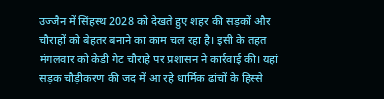उज्जैन में सिंहस्थ 2028 को देखते हुए शहर की सड़कों और चौराहों को बेहतर बनाने का काम चल रहा है। इसी के तहत मंगलवार को केडी गेट चौराहे पर प्रशासन ने कार्रवाई की। यहां सड़क चौड़ीकरण की जद में आ रहे धार्मिक ढांचों के हिस्से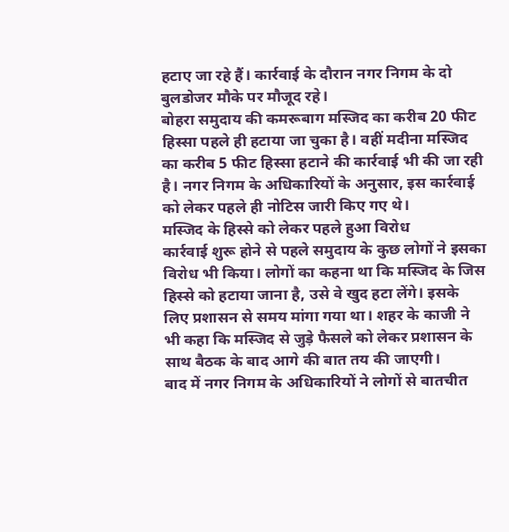हटाए जा रहे हैं। कार्रवाई के दौरान नगर निगम के दो बुलडोजर मौके पर मौजूद रहे।
बोहरा समुदाय की कमरूबाग मस्जिद का करीब 20 फीट हिस्सा पहले ही हटाया जा चुका है। वहीं मदीना मस्जिद का करीब 5 फीट हिस्सा हटाने की कार्रवाई भी की जा रही है। नगर निगम के अधिकारियों के अनुसार, इस कार्रवाई को लेकर पहले ही नोटिस जारी किए गए थे।
मस्जिद के हिस्से को लेकर पहले हुआ विरोध
कार्रवाई शुरू होने से पहले समुदाय के कुछ लोगों ने इसका विरोध भी किया। लोगों का कहना था कि मस्जिद के जिस हिस्से को हटाया जाना है, उसे वे खुद हटा लेंगे। इसके लिए प्रशासन से समय मांगा गया था। शहर के काजी ने भी कहा कि मस्जिद से जुड़े फैसले को लेकर प्रशासन के साथ बैठक के बाद आगे की बात तय की जाएगी।
बाद में नगर निगम के अधिकारियों ने लोगों से बातचीत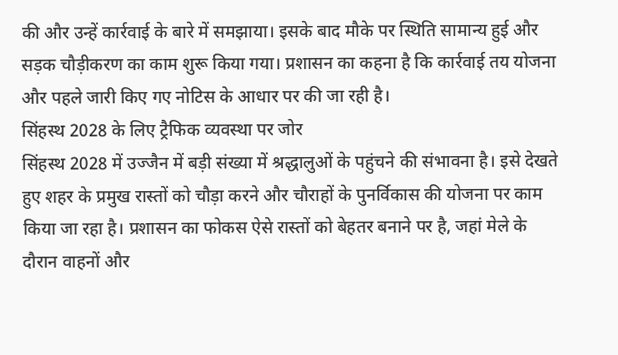की और उन्हें कार्रवाई के बारे में समझाया। इसके बाद मौके पर स्थिति सामान्य हुई और सड़क चौड़ीकरण का काम शुरू किया गया। प्रशासन का कहना है कि कार्रवाई तय योजना और पहले जारी किए गए नोटिस के आधार पर की जा रही है।
सिंहस्थ 2028 के लिए ट्रैफिक व्यवस्था पर जोर
सिंहस्थ 2028 में उज्जैन में बड़ी संख्या में श्रद्धालुओं के पहुंचने की संभावना है। इसे देखते हुए शहर के प्रमुख रास्तों को चौड़ा करने और चौराहों के पुनर्विकास की योजना पर काम किया जा रहा है। प्रशासन का फोकस ऐसे रास्तों को बेहतर बनाने पर है, जहां मेले के दौरान वाहनों और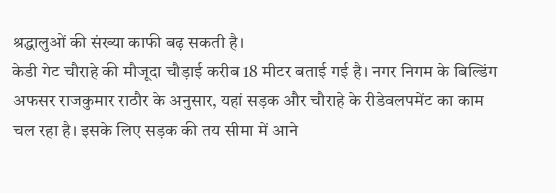श्रद्धालुओं की संख्या काफी बढ़ सकती है।
केडी गेट चौराहे की मौजूदा चौड़ाई करीब 18 मीटर बताई गई है। नगर निगम के बिल्डिंग अफसर राजकुमार राठौर के अनुसार, यहां सड़क और चौराहे के रीडेवलपमेंट का काम चल रहा है। इसके लिए सड़क की तय सीमा में आने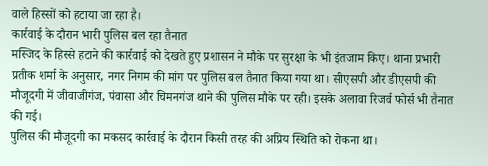वाले हिस्सों को हटाया जा रहा है।
कार्रवाई के दौरान भारी पुलिस बल रहा तैनात
मस्जिद के हिस्से हटाने की कार्रवाई को देखते हुए प्रशासन ने मौके पर सुरक्षा के भी इंतजाम किए। थाना प्रभारी प्रतीक शर्मा के अनुसार, नगर निगम की मांग पर पुलिस बल तैनात किया गया था। सीएसपी और डीएसपी की मौजूदगी में जीवाजीगंज, पंवासा और चिमनगंज थाने की पुलिस मौके पर रही। इसके अलावा रिजर्व फोर्स भी तैनात की गई।
पुलिस की मौजूदगी का मकसद कार्रवाई के दौरान किसी तरह की अप्रिय स्थिति को रोकना था।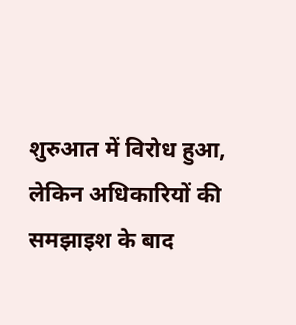शुरुआत में विरोध हुआ, लेकिन अधिकारियों की समझाइश के बाद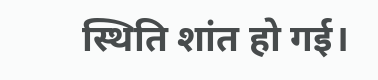स्थिति शांत हो गई।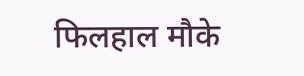फिलहाल मौके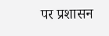पर प्रशासन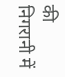की निगरानी में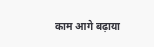काम आगे बढ़ाया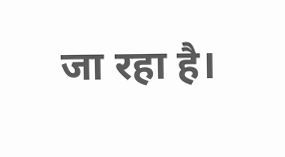जा रहा है।